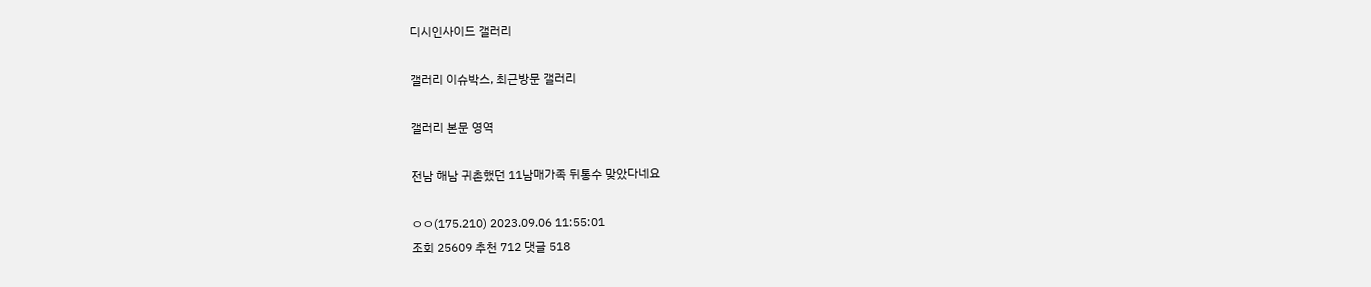디시인사이드 갤러리

갤러리 이슈박스, 최근방문 갤러리

갤러리 본문 영역

전남 해남 귀촌했던 11남매가족 뒤통수 맞았다네요

ㅇㅇ(175.210) 2023.09.06 11:55:01
조회 25609 추천 712 댓글 518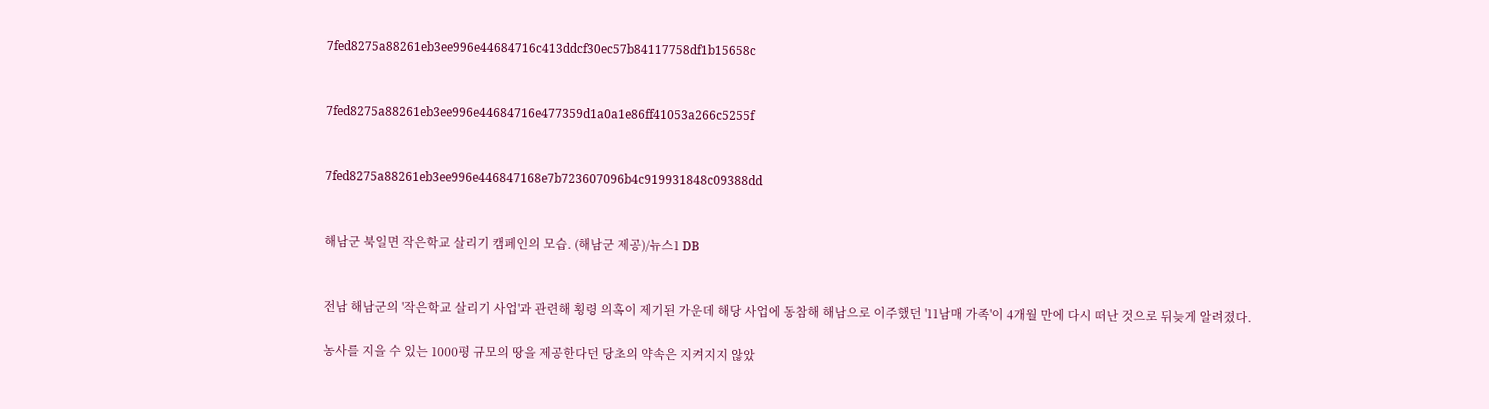7fed8275a88261eb3ee996e44684716c413ddcf30ec57b84117758df1b15658c


7fed8275a88261eb3ee996e44684716e477359d1a0a1e86ff41053a266c5255f


7fed8275a88261eb3ee996e446847168e7b723607096b4c919931848c09388dd


해남군 북일면 작은학교 살리기 캠페인의 모습. (해남군 제공)/뉴스1 DB


전남 해남군의 '작은학교 살리기 사업'과 관련해 횡령 의혹이 제기된 가운데 해당 사업에 동참해 해남으로 이주했던 '11남매 가족'이 4개월 만에 다시 떠난 것으로 뒤늦게 알려졌다.

농사를 지을 수 있는 1000평 규모의 땅을 제공한다던 당초의 약속은 지켜지지 않았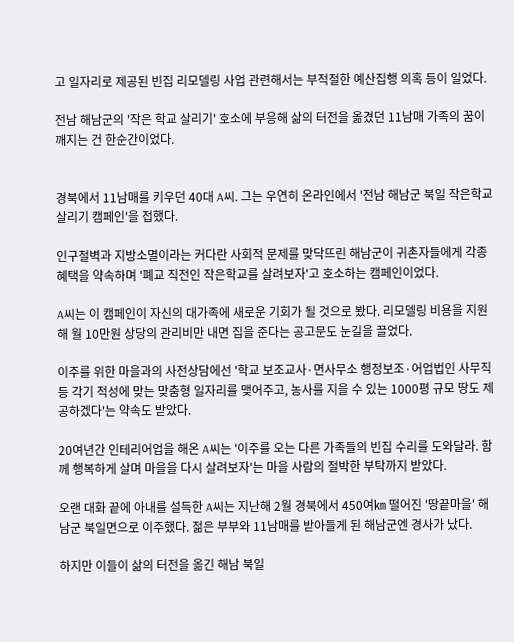고 일자리로 제공된 빈집 리모델링 사업 관련해서는 부적절한 예산집행 의혹 등이 일었다.

전남 해남군의 '작은 학교 살리기' 호소에 부응해 삶의 터전을 옮겼던 11남매 가족의 꿈이 깨지는 건 한순간이었다.


경북에서 11남매를 키우던 40대 A씨. 그는 우연히 온라인에서 '전남 해남군 북일 작은학교살리기 캠페인'을 접했다.

인구절벽과 지방소멸이라는 커다란 사회적 문제를 맞닥뜨린 해남군이 귀촌자들에게 각종 혜택을 약속하며 '폐교 직전인 작은학교를 살려보자'고 호소하는 캠페인이었다.

A씨는 이 캠페인이 자신의 대가족에 새로운 기회가 될 것으로 봤다. 리모델링 비용을 지원해 월 10만원 상당의 관리비만 내면 집을 준다는 공고문도 눈길을 끌었다.

이주를 위한 마을과의 사전상담에선 '학교 보조교사·면사무소 행정보조·어업법인 사무직 등 각기 적성에 맞는 맞춤형 일자리를 맺어주고, 농사를 지을 수 있는 1000평 규모 땅도 제공하겠다'는 약속도 받았다.

20여년간 인테리어업을 해온 A씨는 '이주를 오는 다른 가족들의 빈집 수리를 도와달라. 함께 행복하게 살며 마을을 다시 살려보자'는 마을 사람의 절박한 부탁까지 받았다.

오랜 대화 끝에 아내를 설득한 A씨는 지난해 2월 경북에서 450여㎞ 떨어진 '땅끝마을' 해남군 북일면으로 이주했다. 젊은 부부와 11남매를 받아들게 된 해남군엔 경사가 났다.

하지만 이들이 삶의 터전을 옮긴 해남 북일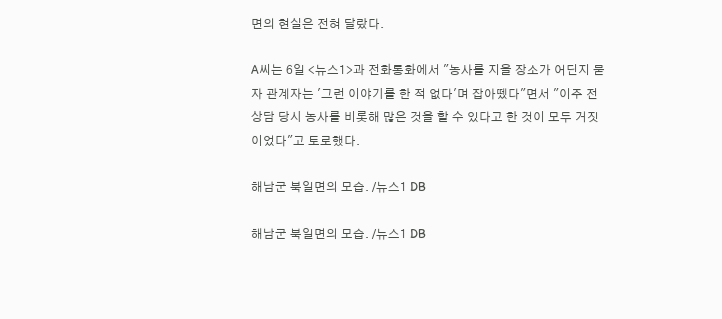면의 현실은 전혀 달랐다.

A씨는 6일 <뉴스1>과 전화통화에서 "농사를 지을 장소가 어딘지 묻자 관계자는 '그런 이야기를 한 적 없다'며 잡아뗐다"면서 "이주 전 상담 당시 농사를 비롯해 많은 것을 할 수 있다고 한 것이 모두 거짓이었다"고 토로했다.

해남군 북일면의 모습. /뉴스1 DB

해남군 북일면의 모습. /뉴스1 DB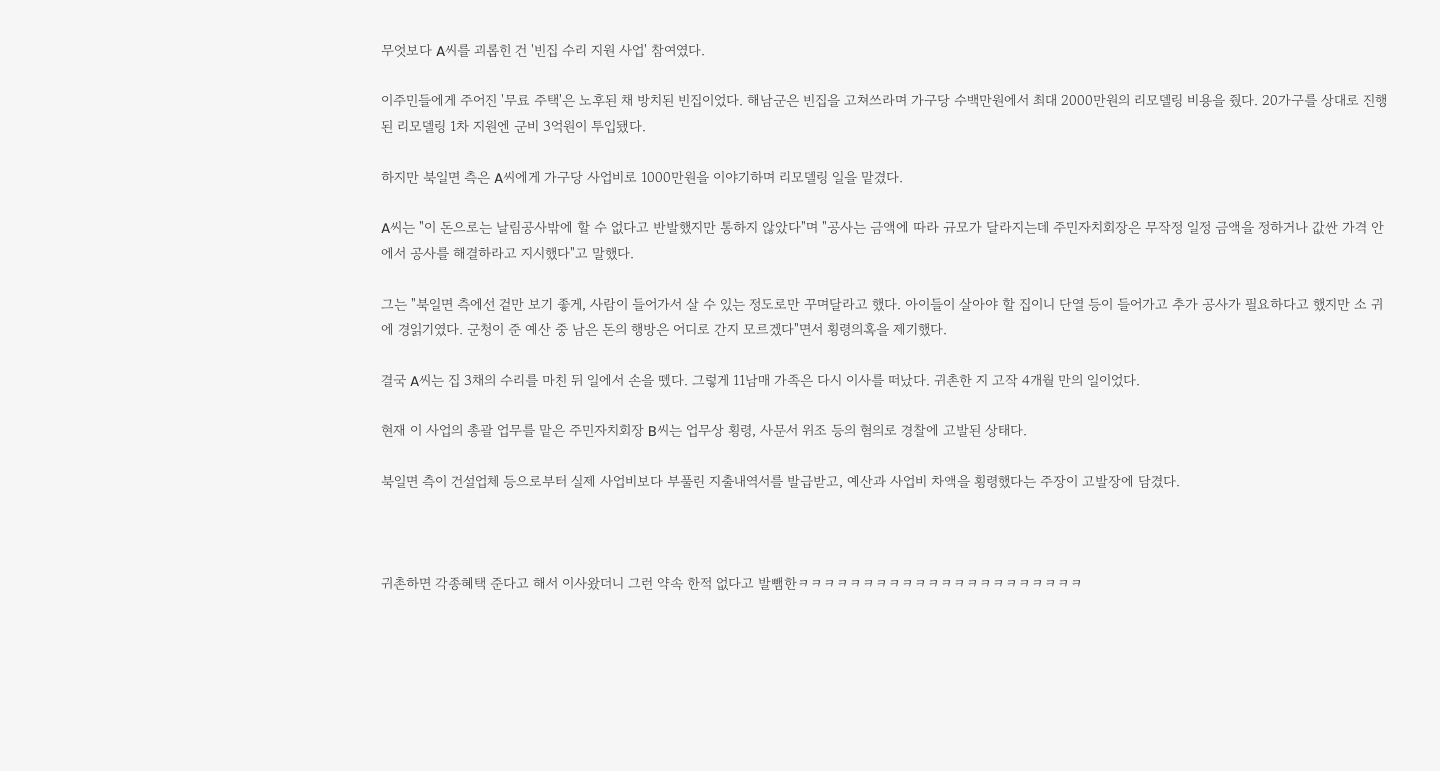무엇보다 A씨를 괴롭힌 건 '빈집 수리 지원 사업' 참여였다.

이주민들에게 주어진 '무료 주택'은 노후된 채 방치된 빈집이었다. 해남군은 빈집을 고쳐쓰라며 가구당 수백만원에서 최대 2000만원의 리모델링 비용을 줬다. 20가구를 상대로 진행된 리모델링 1차 지원엔 군비 3억원이 투입됐다.

하지만 북일면 측은 A씨에게 가구당 사업비로 1000만원을 이야기하며 리모델링 일을 맡겼다.

A씨는 "이 돈으로는 날림공사밖에 할 수 없다고 반발했지만 통하지 않았다"며 "공사는 금액에 따라 규모가 달라지는데 주민자치회장은 무작정 일정 금액을 정하거나 값싼 가격 안에서 공사를 해결하라고 지시했다"고 말했다.

그는 "북일면 측에선 겉만 보기 좋게, 사람이 들어가서 살 수 있는 정도로만 꾸며달라고 했다. 아이들이 살아야 할 집이니 단열 등이 들어가고 추가 공사가 필요하다고 했지만 소 귀에 경읽기였다. 군청이 준 예산 중 남은 돈의 행방은 어디로 간지 모르겠다"면서 횡령의혹을 제기했다.

결국 A씨는 집 3채의 수리를 마친 뒤 일에서 손을 뗐다. 그렇게 11남매 가족은 다시 이사를 떠났다. 귀촌한 지 고작 4개월 만의 일이었다.

현재 이 사업의 총괄 업무를 맡은 주민자치회장 B씨는 업무상 횡령, 사문서 위조 등의 혐의로 경찰에 고발된 상태다.

북일면 측이 건설업체 등으로부터 실제 사업비보다 부풀린 지출내역서를 발급받고, 예산과 사업비 차액을 횡령했다는 주장이 고발장에 담겼다.



귀촌하면 각종혜택 준다고 해서 이사왔더니 그런 약속 한적 없다고 발뺌한ㅋㅋㅋㅋㅋㅋㅋㅋㅋㅋㅋㅋㅋㅋㅋㅋㅋㅋㅋㅋㅋㅋ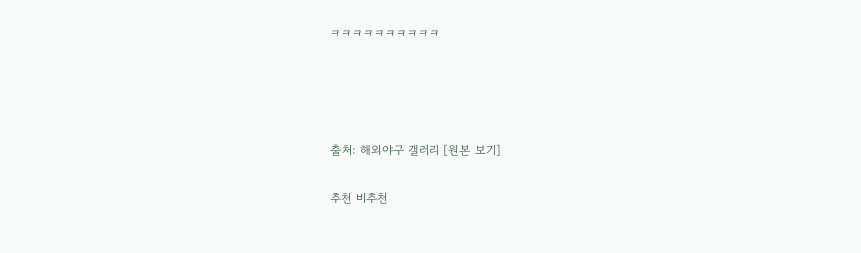ㅋㅋㅋㅋㅋㅋㅋㅋㅋㅋ




출처: 해외야구 갤러리 [원본 보기]

추천 비추천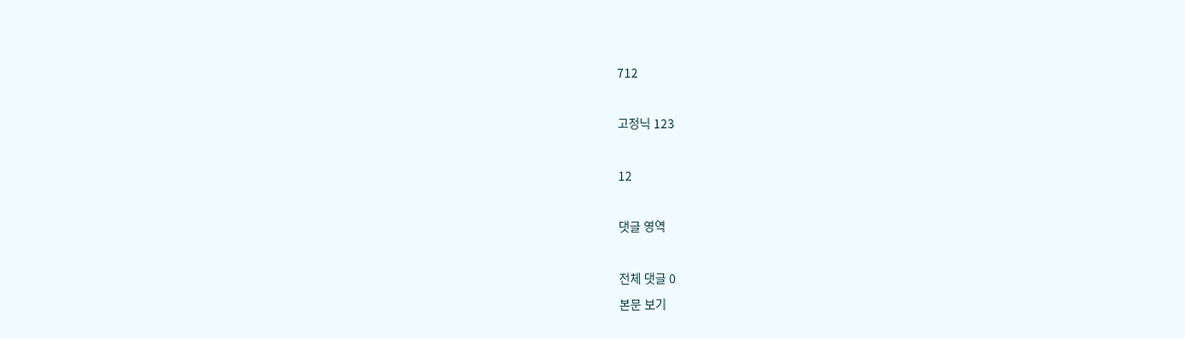712

고정닉 123

12

댓글 영역

전체 댓글 0
본문 보기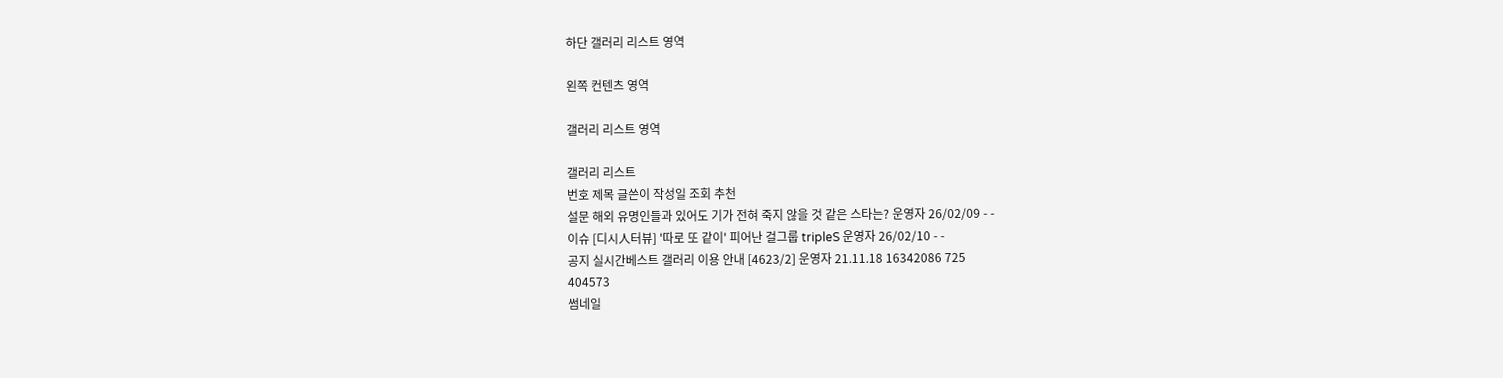하단 갤러리 리스트 영역

왼쪽 컨텐츠 영역

갤러리 리스트 영역

갤러리 리스트
번호 제목 글쓴이 작성일 조회 추천
설문 해외 유명인들과 있어도 기가 전혀 죽지 않을 것 같은 스타는? 운영자 26/02/09 - -
이슈 [디시人터뷰] '따로 또 같이' 피어난 걸그룹 tripleS 운영자 26/02/10 - -
공지 실시간베스트 갤러리 이용 안내 [4623/2] 운영자 21.11.18 16342086 725
404573
썸네일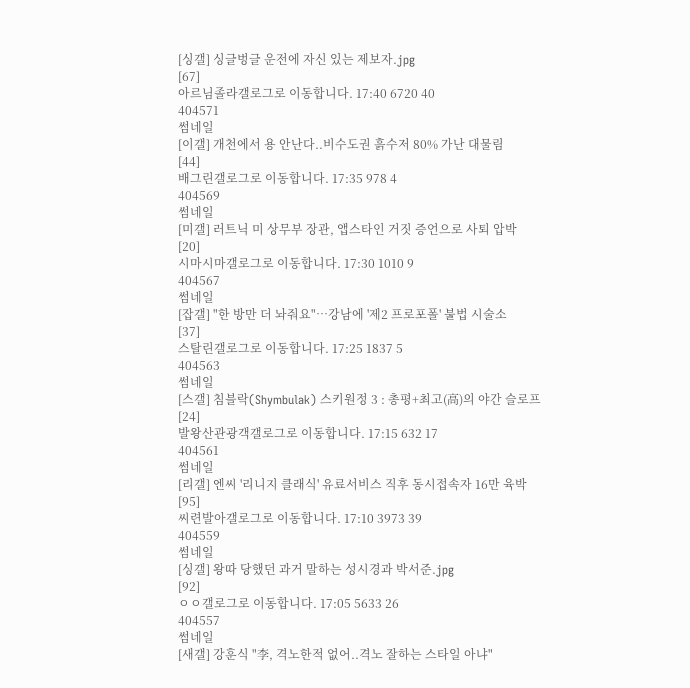[싱갤] 싱글벙글 운전에 자신 있는 제보자.jpg
[67]
아르님졸라갤로그로 이동합니다. 17:40 6720 40
404571
썸네일
[이갤] 개천에서 용 안난다..비수도권 흙수저 80% 가난 대물림
[44]
배그린갤로그로 이동합니다. 17:35 978 4
404569
썸네일
[미갤] 러트닉 미 상무부 장관, 앱스타인 거짓 증언으로 사퇴 압박
[20]
시마시마갤로그로 이동합니다. 17:30 1010 9
404567
썸네일
[잡갤] "한 방만 더 놔줘요"…강남에 '제2 프로포폴' 불법 시술소
[37]
스탈린갤로그로 이동합니다. 17:25 1837 5
404563
썸네일
[스갤] 침블락(Shymbulak) 스키원정 3 : 총평+최고(高)의 야간 슬로프
[24]
발왕산관광객갤로그로 이동합니다. 17:15 632 17
404561
썸네일
[리갤] 엔씨 '리니지 클래식' 유료서비스 직후 동시접속자 16만 육박
[95]
씨련발아갤로그로 이동합니다. 17:10 3973 39
404559
썸네일
[싱갤] 왕따 당했던 과거 말하는 성시경과 박서준.jpg
[92]
ㅇㅇ갤로그로 이동합니다. 17:05 5633 26
404557
썸네일
[새갤] 강훈식 "李, 격노한적 없어..격노 잘하는 스타일 아냐"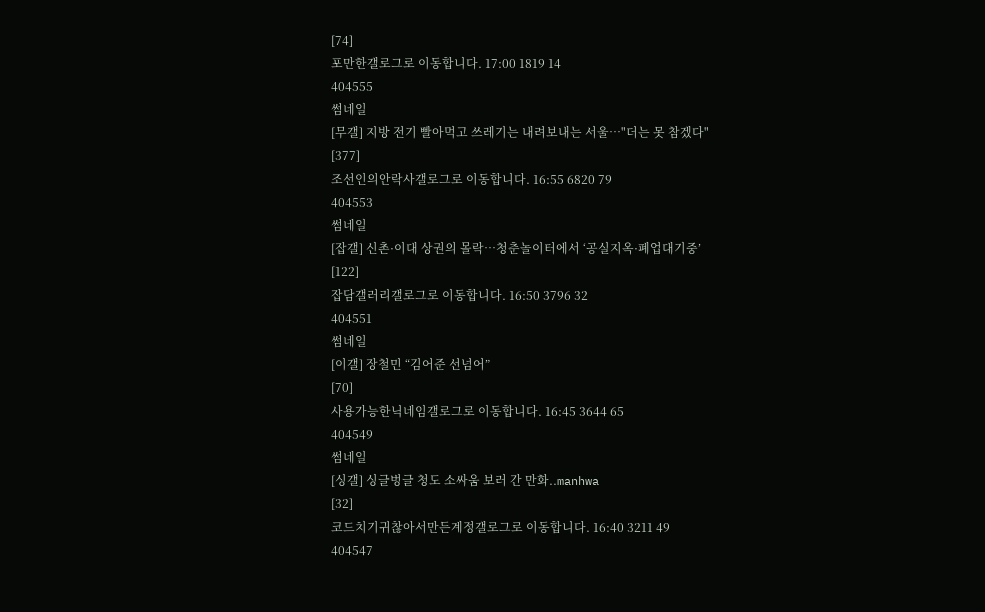[74]
포만한갤로그로 이동합니다. 17:00 1819 14
404555
썸네일
[무갤] 지방 전기 빨아먹고 쓰레기는 내려보내는 서울…"더는 못 참겠다"
[377]
조선인의안락사갤로그로 이동합니다. 16:55 6820 79
404553
썸네일
[잡갤] 신촌·이대 상권의 몰락…청춘놀이터에서 ‘공실지옥·폐업대기중’
[122]
잡담갤러리갤로그로 이동합니다. 16:50 3796 32
404551
썸네일
[이갤] 장철민 “김어준 선넘어”
[70]
사용가능한닉네임갤로그로 이동합니다. 16:45 3644 65
404549
썸네일
[싱갤] 싱글벙글 청도 소싸움 보러 간 만화..manhwa
[32]
코드치기귀찮아서만든계정갤로그로 이동합니다. 16:40 3211 49
404547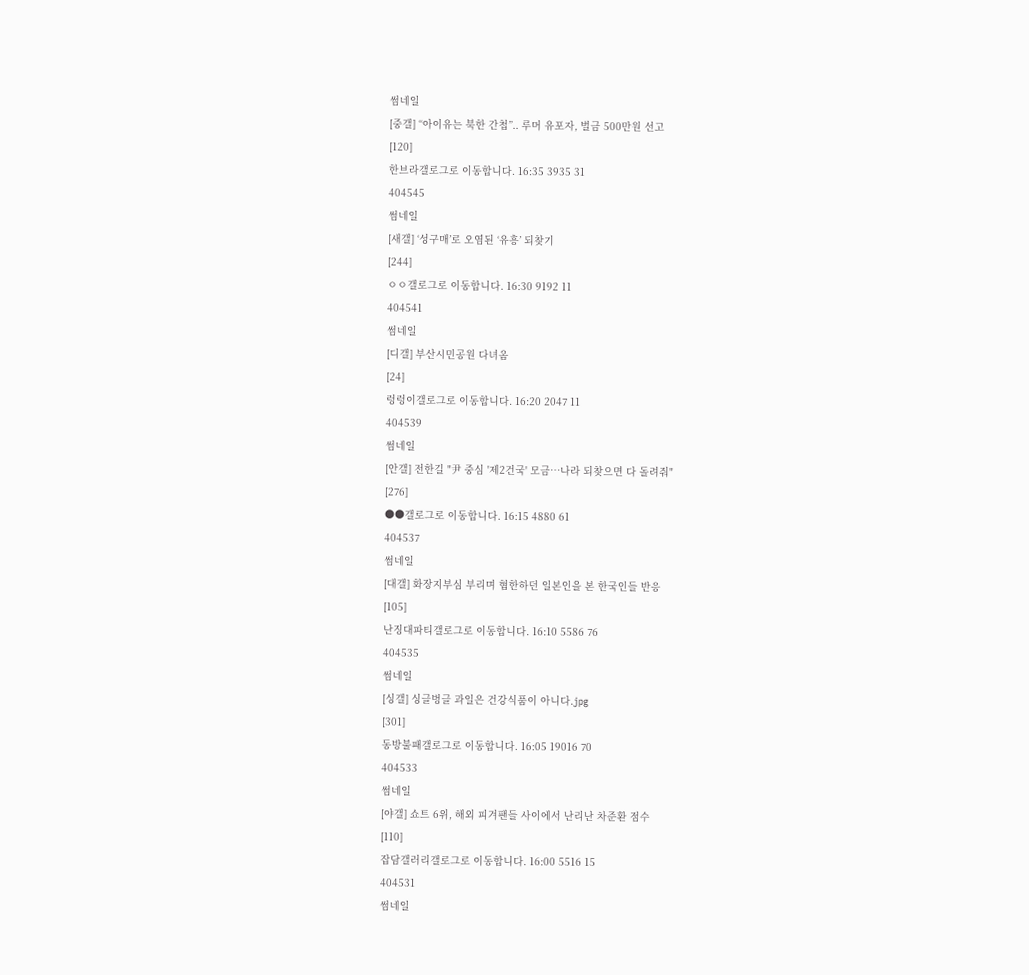썸네일
[중갤] “아이유는 북한 간첩”.. 루머 유포자, 벌금 500만원 선고
[120]
한브라갤로그로 이동합니다. 16:35 3935 31
404545
썸네일
[새갤] ‘성구매’로 오염된 ‘유흥’ 되찾기
[244]
ㅇㅇ갤로그로 이동합니다. 16:30 9192 11
404541
썸네일
[디갤] 부산시민공원 다녀옴
[24]
렁렁이갤로그로 이동합니다. 16:20 2047 11
404539
썸네일
[안갤] 전한길 "尹 중심 '제2건국' 모금…나라 되찾으면 다 돌려줘"
[276]
●●갤로그로 이동합니다. 16:15 4880 61
404537
썸네일
[대갤] 화장지부심 부리며 혐한하던 일본인을 본 한국인들 반응
[105]
난징대파티갤로그로 이동합니다. 16:10 5586 76
404535
썸네일
[싱갤] 싱글벙글 과일은 건강식품이 아니다.jpg
[301]
동방불패갤로그로 이동합니다. 16:05 19016 70
404533
썸네일
[야갤] 쇼트 6위, 해외 피겨팬들 사이에서 난리난 차준환 점수
[110]
잡담갤러리갤로그로 이동합니다. 16:00 5516 15
404531
썸네일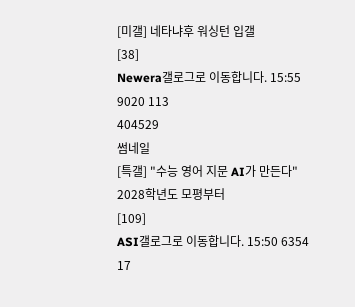[미갤] 네타냐후 워싱턴 입갤
[38]
Newera갤로그로 이동합니다. 15:55 9020 113
404529
썸네일
[특갤] "수능 영어 지문 AI가 만든다" 2028학년도 모평부터
[109]
ASI갤로그로 이동합니다. 15:50 6354 17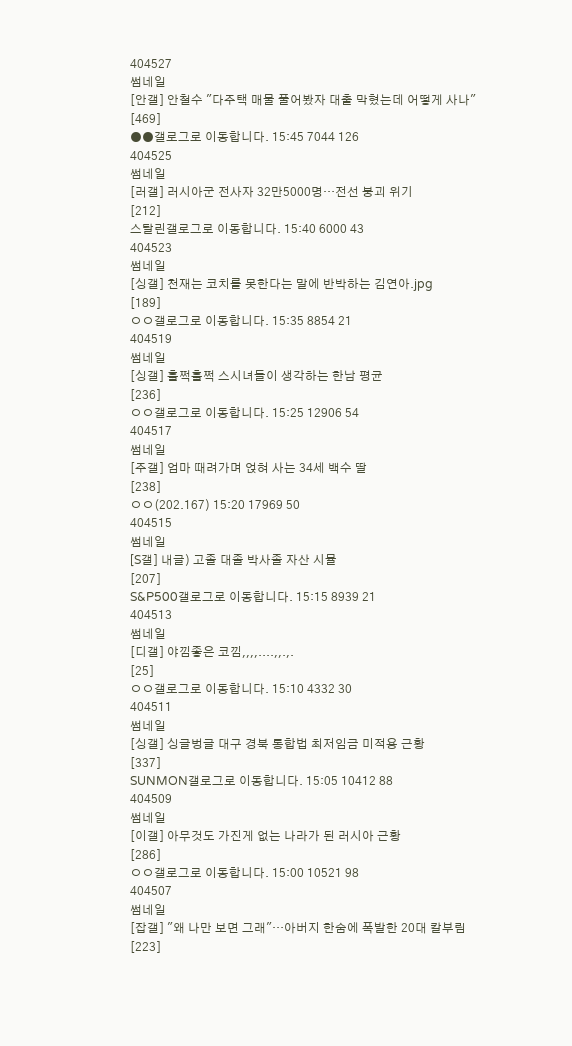404527
썸네일
[안갤] 안철수 "다주택 매물 풀어봤자 대출 막혔는데 어떻게 사나"
[469]
●●갤로그로 이동합니다. 15:45 7044 126
404525
썸네일
[러갤] 러시아군 전사자 32만5000명…전선 붕괴 위기
[212]
스탈린갤로그로 이동합니다. 15:40 6000 43
404523
썸네일
[싱갤] 천재는 코치를 못한다는 말에 반박하는 김연아.jpg
[189]
ㅇㅇ갤로그로 이동합니다. 15:35 8854 21
404519
썸네일
[싱갤] 훌쩍훌쩍 스시녀들이 생각하는 한남 평균
[236]
ㅇㅇ갤로그로 이동합니다. 15:25 12906 54
404517
썸네일
[주갤] 엄마 때려가며 얹혀 사는 34세 백수 딸
[238]
ㅇㅇ(202.167) 15:20 17969 50
404515
썸네일
[S갤] 내글) 고졸 대졸 박사졸 자산 시뮬
[207]
S&P500갤로그로 이동합니다. 15:15 8939 21
404513
썸네일
[디갤] 야낌좋은 코낌,,,,....,,.,.
[25]
ㅇㅇ갤로그로 이동합니다. 15:10 4332 30
404511
썸네일
[싱갤] 싱글벙글 대구 경북 통합법 최저임금 미적용 근황
[337]
SUNMON갤로그로 이동합니다. 15:05 10412 88
404509
썸네일
[이갤] 아무것도 가진게 없는 나라가 된 러시아 근황
[286]
ㅇㅇ갤로그로 이동합니다. 15:00 10521 98
404507
썸네일
[잡갤] "왜 나만 보면 그래"…아버지 한숨에 폭발한 20대 칼부림
[223]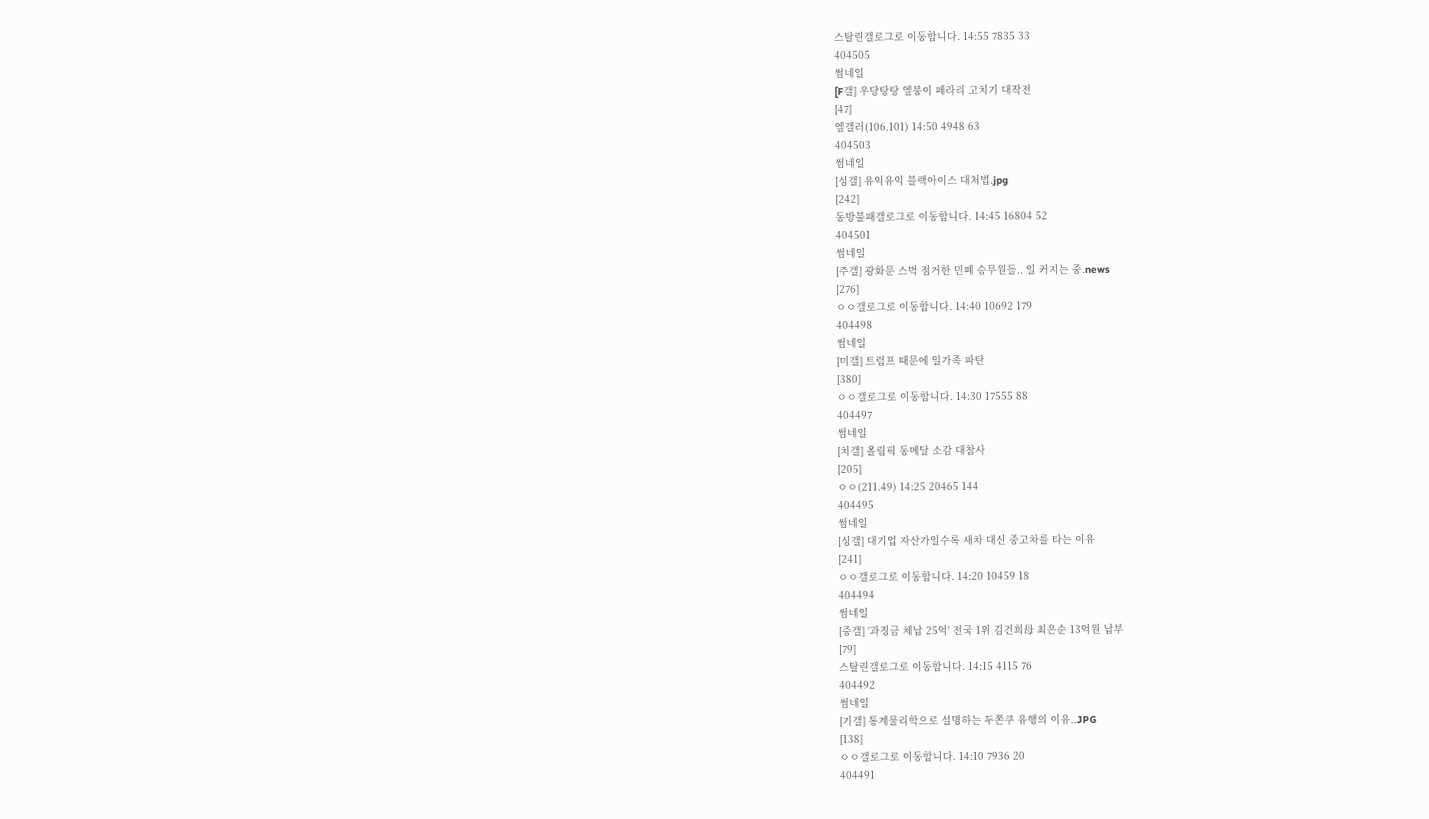스탈린갤로그로 이동합니다. 14:55 7835 33
404505
썸네일
[F갤] 우당탕탕 엪붕이 페라리 고치기 대작전
[47]
엪갤러(106.101) 14:50 4948 63
404503
썸네일
[싱갤] 유익유익 블랙아이스 대처법.jpg
[242]
동방불패갤로그로 이동합니다. 14:45 16804 52
404501
썸네일
[주갤] 광화문 스벅 점거한 민폐 승무원들.. 일 커지는 중.news
[276]
ㅇㅇ갤로그로 이동합니다. 14:40 10692 179
404498
썸네일
[미갤] 트럼프 때문에 일가족 파탄
[380]
ㅇㅇ갤로그로 이동합니다. 14:30 17555 88
404497
썸네일
[치갤] 올림픽 동메달 소감 대참사
[205]
ㅇㅇ(211.49) 14:25 20465 144
404495
썸네일
[싱갤] 대기업 자산가일수록 새차 대신 중고차를 타는 이유
[241]
ㅇㅇ갤로그로 이동합니다. 14:20 10459 18
404494
썸네일
[중갤] '과징금 체납 25억' 전국 1위 김건희母 최은순 13억원 납부
[79]
스탈린갤로그로 이동합니다. 14:15 4115 76
404492
썸네일
[기갤] 통계물리학으로 설명하는 두쫀쿠 유행의 이유..JPG
[138]
ㅇㅇ갤로그로 이동합니다. 14:10 7936 20
404491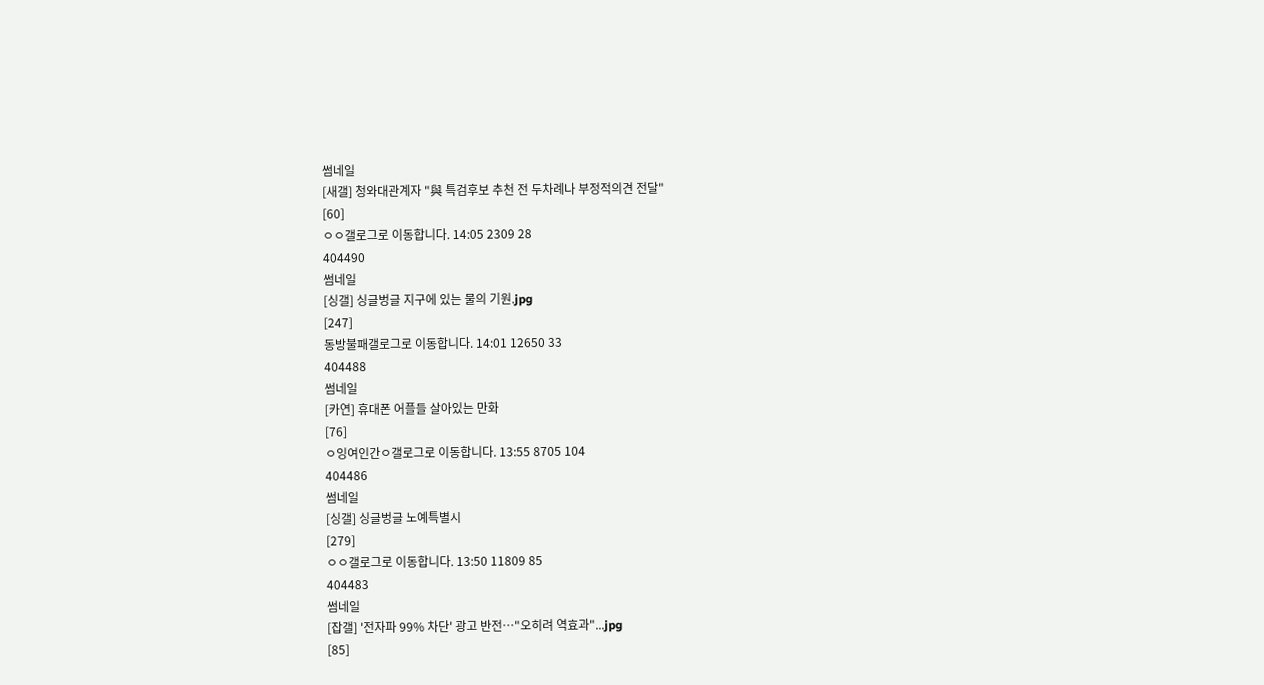썸네일
[새갤] 청와대관계자 "與 특검후보 추천 전 두차례나 부정적의견 전달"
[60]
ㅇㅇ갤로그로 이동합니다. 14:05 2309 28
404490
썸네일
[싱갤] 싱글벙글 지구에 있는 물의 기원.jpg
[247]
동방불패갤로그로 이동합니다. 14:01 12650 33
404488
썸네일
[카연] 휴대폰 어플들 살아있는 만화
[76]
ㅇ잉여인간ㅇ갤로그로 이동합니다. 13:55 8705 104
404486
썸네일
[싱갤] 싱글벙글 노예특별시
[279]
ㅇㅇ갤로그로 이동합니다. 13:50 11809 85
404483
썸네일
[잡갤] '전자파 99% 차단' 광고 반전…"오히려 역효과"...jpg
[85]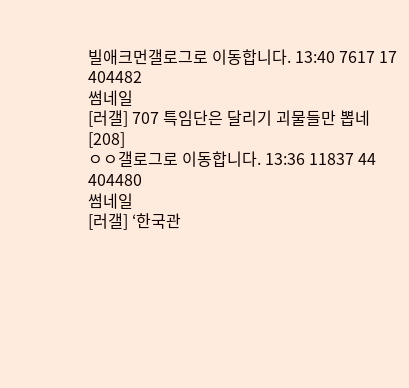빌애크먼갤로그로 이동합니다. 13:40 7617 17
404482
썸네일
[러갤] 707 특임단은 달리기 괴물들만 뽑네
[208]
ㅇㅇ갤로그로 이동합니다. 13:36 11837 44
404480
썸네일
[러갤] ‘한국관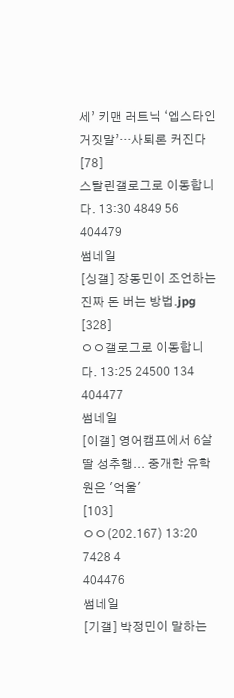세’ 키맨 러트닉 ‘엡스타인 거짓말’…사퇴론 커진다
[78]
스탈린갤로그로 이동합니다. 13:30 4849 56
404479
썸네일
[싱갤] 장동민이 조언하는 진짜 돈 버는 방법.jpg
[328]
ㅇㅇ갤로그로 이동합니다. 13:25 24500 134
404477
썸네일
[이갤] 영어캠프에서 6살 딸 성추행... 중개한 유학원은 '억울'
[103]
ㅇㅇ(202.167) 13:20 7428 4
404476
썸네일
[기갤] 박정민이 말하는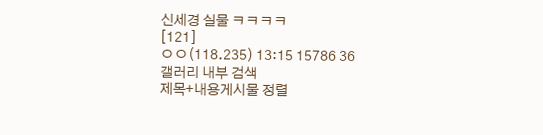신세경 실물 ㅋㅋㅋㅋ
[121]
ㅇㅇ(118.235) 13:15 15786 36
갤러리 내부 검색
제목+내용게시물 정렬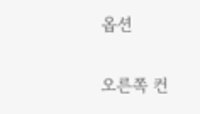옵션

오른쪽 컨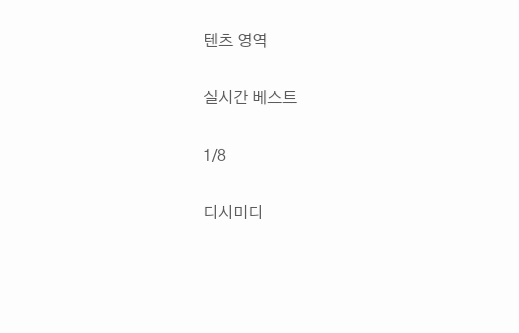텐츠 영역

실시간 베스트

1/8

디시미디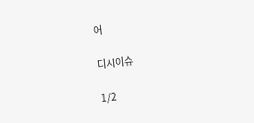어

디시이슈

1/2